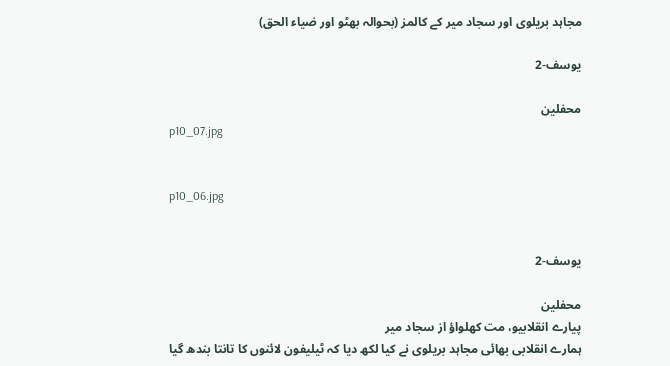مجاہد بریلوی اور سجاد میر کے کالمز (بحوالہ بھٹو اور ضیاء الحق)

یوسف-2

محفلین
p10_07.jpg


p10_06.jpg


یوسف-2

محفلین
پیارے انقلابیو، مت کھلواؤ از سجاد میر
ہمارے انقلابی بھائی مجاہد بریلوی نے کیا لکھ دیا کہ ٹیلیفون لائنوں کا تانتا بندھ گیا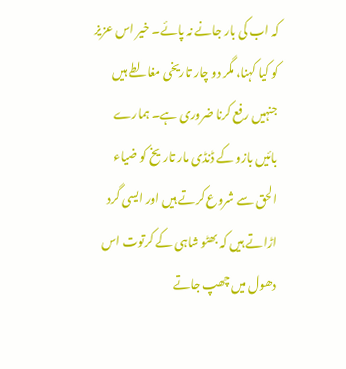کہ اب کی بار جانے نہ پائے۔ خیر اس عزیز کو کیا کہنا، مگر دو چار تاریخی مغالطے ہیں جنہیں رفع کرنا ضروری ہے۔ ہمارے بائیں بازو کے ڈنڈی مار تاریخ کو ضیاء الحق سے شروع کرتے ہیں اور ایسی گرد اڑاتے ہیں کہ بھٹو شاہی کے کرتوت اس دھول میں چھپ جاتے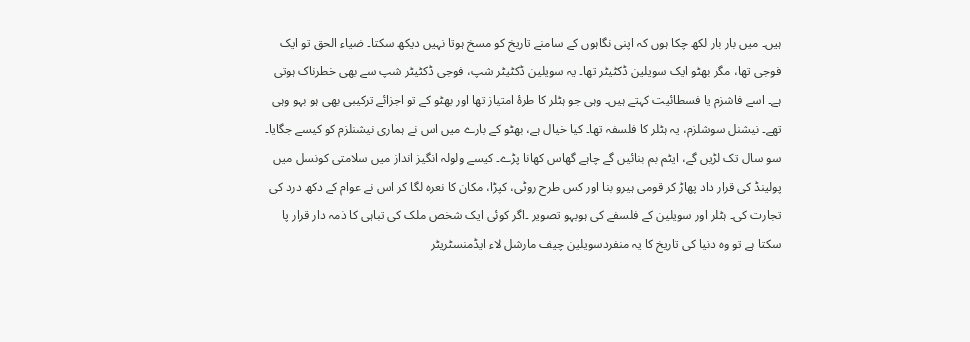ہیں۔ میں بار بار لکھ چکا ہوں کہ اپنی نگاہوں کے سامنے تاریخ کو مسخ ہوتا نہیں دیکھ سکتا۔ ضیاء الحق تو ایک فوجی تھا، مگر بھٹو ایک سویلین ڈکٹیٹر تھا۔ یہ سویلین ڈکٹیٹر شپ، فوجی ڈکٹیٹر شپ سے بھی خطرناک ہوتی ہے۔ اسے فاشزم یا فسطائیت کہتے ہیں۔ وہی جو ہٹلر کا طرۂ امتیاز تھا اور بھٹو کے تو اجزائے ترکیبی بھی ہو بہو وہی تھے۔ نیشنل سوشلزم، یہ ہٹلر کا فلسفہ تھا۔ کیا خیال ہے، بھٹو کے بارے میں اس نے ہماری نیشنلزم کو کیسے جگایا۔ سو سال تک لڑیں گے، ایٹم بم بنائیں گے چاہے گھاس کھانا پڑے۔ کیسے ولولہ انگیز انداز میں سلامتی کونسل میں پولینڈ کی قرار داد پھاڑ کر قومی ہیرو بنا اور کس طرح روٹی، کپڑا، مکان کا نعرہ لگا کر اس نے عوام کے دکھ درد کی تجارت کی۔ ہٹلر اور سویلین کے فلسفے کی ہوبہو تصویر ۔اگر کوئی ایک شخص ملک کی تباہی کا ذمہ دار قرار پا سکتا ہے تو وہ دنیا کی تاریخ کا یہ منفردسویلین چیف مارشل لاء ایڈمنسٹریٹر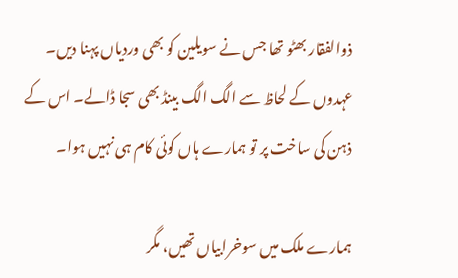ذوالفقار بھٹو تھا جس نے سویلین کو بھی وردیاں پہنا دیں۔ عہدوں کے لحاظ سے الگ الگ بینڈ بھی سجا ڈالے۔ اس کے ذہن کی ساخت پر تو ہمارے ہاں کوئی کام ہی نہیں ہوا۔

ہمارے ملک میں سوخرابیاں تھیں، مگر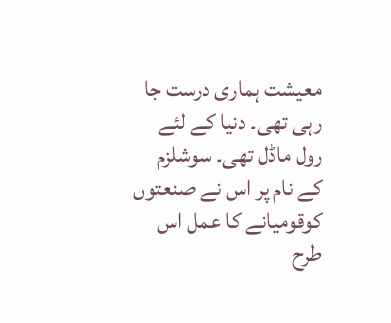معیشت ہماری درست جا رہی تھی۔ دنیا کے لئے رول ماڈل تھی۔ سوشلزم کے نام پر اس نے صنعتوں کوقومیانے کا عمل اس طرح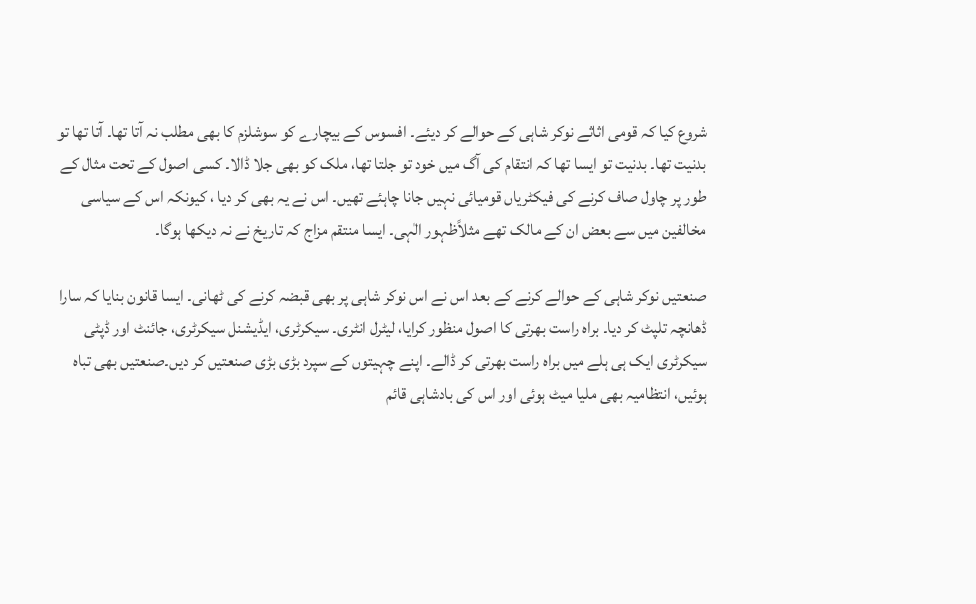شروع کیا کہ قومی اثاثے نوکر شاہی کے حوالے کر دیئے۔ افسوس کے بیچارے کو سوشلزم کا بھی مطلب نہ آتا تھا۔ آتا تھا تو بدنیت تھا۔ بدنیت تو ایسا تھا کہ انتقام کی آگ میں خود تو جلتا تھا، ملک کو بھی جلا ڈالا۔ کسی اصول کے تحت مثال کے طور پر چاول صاف کرنے کی فیکٹریاں قومیائی نہیں جانا چاہئے تھیں۔ اس نے یہ بھی کر دیا ، کیونکہ اس کے سیاسی مخالفین میں سے بعض ان کے مالک تھے مثلاًظہور الٰہی۔ ایسا منتقم مزاج کہ تاریخ نے نہ دیکھا ہوگا۔

صنعتیں نوکر شاہی کے حوالے کرنے کے بعد اس نے اس نوکر شاہی پر بھی قبضہ کرنے کی ٹھانی۔ ایسا قانون بنایا کہ سارا ڈھانچہ تلپٹ کر دیا۔ براہ راست بھرتی کا اصول منظور کرایا، لیٹرل انٹری۔ سیکرٹری، ایڈیشنل سیکرٹری، جائنٹ اور ڈپٹی سیکرٹری ایک ہی ہلے میں براہ راست بھرتی کر ڈالے۔ اپنے چہیتوں کے سپرد بڑی بڑی صنعتیں کر دیں۔صنعتیں بھی تباہ ہوئیں، انتظامیہ بھی ملیا میٹ ہوئی اور اس کی بادشاہی قائم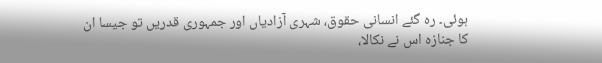ہوئی۔ رہ گئے انسانی حقوق، شہری آزادیاں اور جمہوری قدریں تو جیسا ان کا جنازہ اس نے نکالا،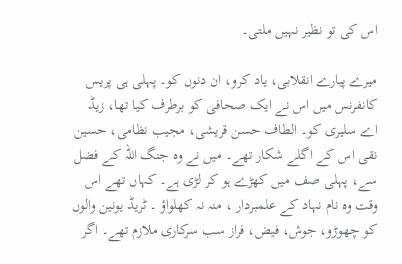اس کی تو نظیر نہیں ملتی۔

میرے پیارے انقلابی، یاد کرو، ان دنوں کو۔ پہلی ہی پریس کانفرنس میں اس نے ایک صحافی کو برطرف کیا تھا، زیڈ اے سلیری کو۔ الطاف حسن قریشی، مجیب نظامی، حسین نقی اس کے اگلے شکار تھے۔ میں نے وہ جنگ اللہ کے فضل سے، پہلی صف میں کھڑے ہو کر لڑی ہے۔ کہاں تھے اس وقت وہ نام نہاد کے علمبردار ، منہ نہ کھلواؤ ۔ ٹریڈ یونین والوں کو چھوڑو، جوش، فیض، فراز سب سرکاری ملازم تھے۔ اگر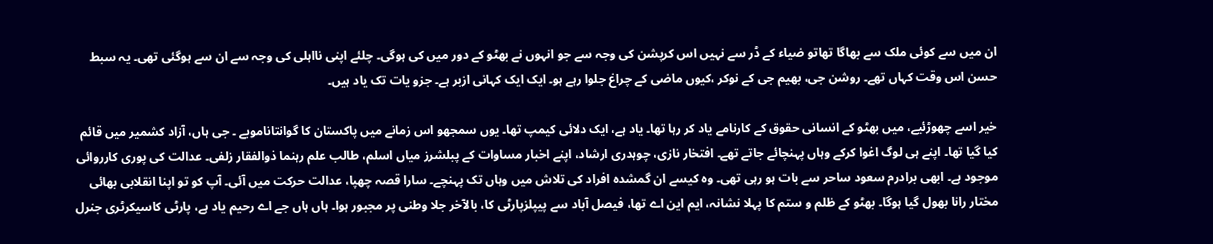ان میں سے کوئی ملک سے بھاگا تھاتو ضیاء کے ڈر سے نہیں اس کرپشن کی وجہ سے جو انہوں نے بھٹو کے دور میں کی ہوگی۔ چلئے اپنی نااہلی کی وجہ سے ان سے ہوگئی تھی۔ یہ سبط حسن اس وقت کہاں تھے۔ روشن جی، بھیم جی کے نوکر ،کیوں ماضی کے چراغ جلوا رہے ہو۔ ایک ایک کہانی ازبر ہے۔ جزو یات تک یاد ہیں۔

خیر اسے چھوڑئیے، میں بھٹو کے انسانی حقوق کے کارنامے یاد کر رہا تھا۔ یاد ہے، ایک دلائی کیمپ تھا۔ یوں سمجھو اس زمانے میں پاکستان کا گوانتاناموبے ۔ جی ہاں، آزاد کشمیر میں قائم کیا گیا تھا۔ اپنے ہی لوگ اغوا کرکے وہاں پہنچائے جاتے تھے۔ افتخار نازی، چوہدری ارشاد، اپنے اخبار مساوات کے پبلشرز میاں اسلم، طالب علم رہنما ذوالفقار زلفی۔ عدالت کی پوری کارروائی موجود ہے۔ ابھی برادرم سعود ساحر سے بات ہو رہی تھی۔ وہ کیسے ان گمشدہ افراد کی تلاش میں وہاں تک پہنچے۔ سارا قصہ چھپا، عدالت حرکت میں آئی۔ آپ کو تو اپنا انقلابی بھائی مختار رانا بھول گیا ہوگا۔ بھٹو کے ظلم و ستم کا پہلا نشانہ، ایم این اے تھا، فیصل آباد سے پیپلزپارٹی کا، بالآخر جلا وطنی پر مجبور ہوا۔ ہاں ہاں جے اے رحیم یاد ہے، پارٹی کاسیکرٹری جنرل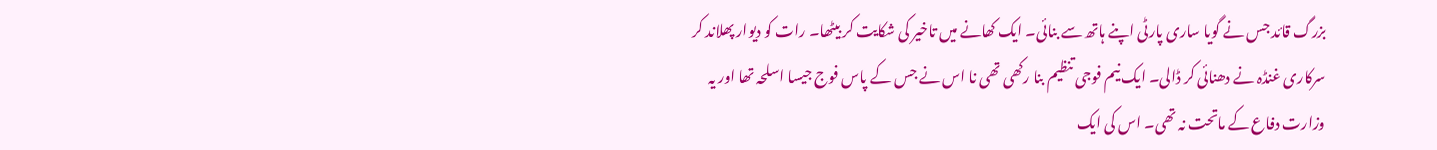بزرگ قائد جس نے گویا ساری پارٹی اپنے ہاتھ سے بنائی۔ ایک کھانے میں تاخیر کی شکایت کر بیٹھا۔ رات کو دیوار پھلاند کر سرکاری غنڈہ نے دھنائی کر ڈالی۔ ایک نیم فوجی تنظیم بنا رکھی تھی نا اس نے جس کے پاس فوج جیسا اسلحہ تھا اور یہ وزارت دفاع کے ماتحت نہ تھی۔ اس کی ایک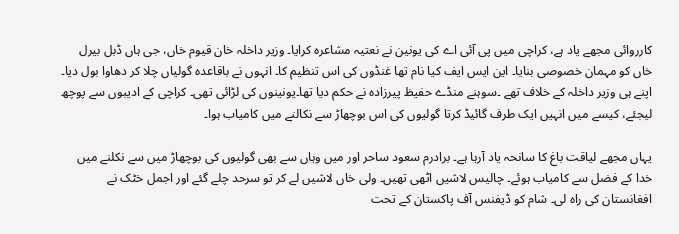کارروائی مجھے یاد ہے، کراچی میں پی آئی اے کی یونین نے نعتیہ مشاعرہ کرایا۔ وزیر داخلہ خان قیوم خاں، جی ہاں ڈبل بیرل خاں کو مہمان خصوصی بنایا۔ این ایس ایف کیا نام تھا غنڈوں کی اس تنظیم کا۔ انہوں نے باقاعدہ گولیاں چلا کر دھاوا بول دیا۔ اپنے ہی وزیر داخلہ کے خلاف تھے ۔سوہنے منڈے حفیظ پیرزادہ نے حکم دیا تھا۔یونینوں کی لڑائی تھی۔ کراچی کے ادیبوں سے پوچھ لیجئے، کیسے میں انہیں ایک طرف گائیڈ کرتا گولیوں کی اس بوچھاڑ سے نکالنے میں کامیاب ہوا۔

یہاں مجھے لیاقت باغ کا سانحہ یاد آرہا ہے۔ برادرم سعود ساحر اور میں وہاں سے بھی گولیوں کی بوچھاڑ میں سے نکلنے میں خدا کے فضل سے کامیاب ہوئے۔ چالیس لاشیں اٹھی تھیں۔ ولی خاں لاشیں لے کر تو سرحد چلے گئے اور اجمل خٹک نے افغانستان کی راہ لی۔ شام کو ڈیفنس آف پاکستان کے تحت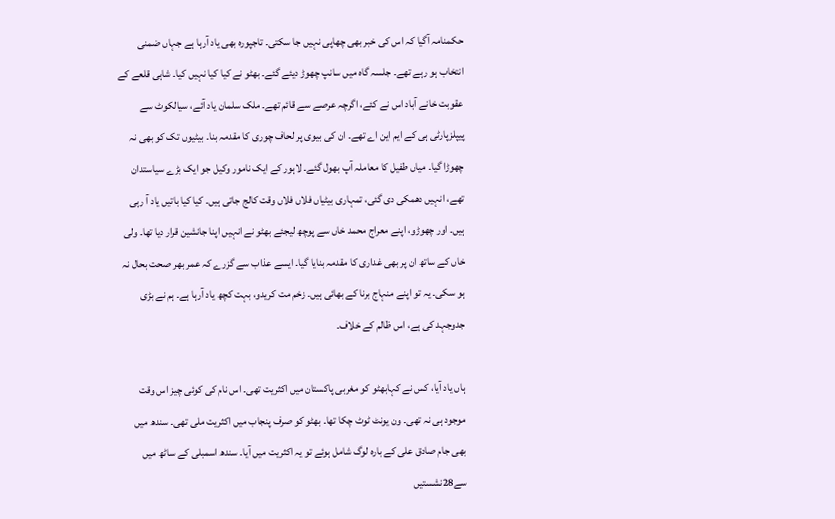حکمنامہ آگیا کہ اس کی خبر بھی چھاپی نہیں جا سکتی۔ تاجپورہ بھی یاد آرہا ہے جہاں ضمنی انتخاب ہو رہے تھے۔ جلسہ گاہ میں سانپ چھوڑ دیئے گئے۔ بھٹو نے کیا کیا نہیں کیا۔ شاہی قلعے کے عقوبت خانے آباد اس نے کئے، اگرچہ عرصے سے قائم تھے۔ ملک سلمان یاد آئے، سیالکوٹ سے پیپلزپارٹی ہی کے ایم این اے تھے۔ ان کی بیوی پر لحاف چوری کا مقدمہ بنا۔ بیٹیوں تک کو بھی نہ چھوڑا گیا۔ میاں طفیل کا معاملہ آپ بھول گئے۔ لاہور کے ایک نامور وکیل جو ایک بڑے سیاستدان تھے، انہیں دھمکی دی گئی، تمہاری بیٹیاں فلاں فلاں وقت کالج جاتی ہیں۔ کیا کیا باتیں یاد آ رہی ہیں۔ اور چھوڑو، اپنے معراج محمد خاں سے پوچھ لیجئے بھٹو نے انہیں اپنا جانشین قرار دیا تھا۔ ولی خاں کے ساتھ ان پر بھی غداری کا مقدمہ بنایا گیا۔ ایسے عذاب سے گزرے کہ عمر بھر صحت بحال نہ ہو سکی۔ یہ تو اپنے منہاج برنا کے بھائی ہیں۔ زخم مت کریدو، بہت کچھ یاد آرہا ہے۔ ہم نے بڑی جدوجہد کی ہے، اس ظالم کے خلاف۔

ہاں یاد آیا، کس نے کہابھٹو کو مغربی پاکستان میں اکثریت تھی۔ اس نام کی کوئی چیز اس وقت موجود ہی نہ تھی۔ ون یونٹ ٹوٹ چکا تھا۔ بھٹو کو صرف پنجاب میں اکثریت ملی تھی۔ سندھ میں بھی جام صادق علی کے بارہ لوگ شامل ہوئے تو یہ اکثریت میں آیا۔ سندھ اسمبلی کے ساٹھ میں سے28نشستیں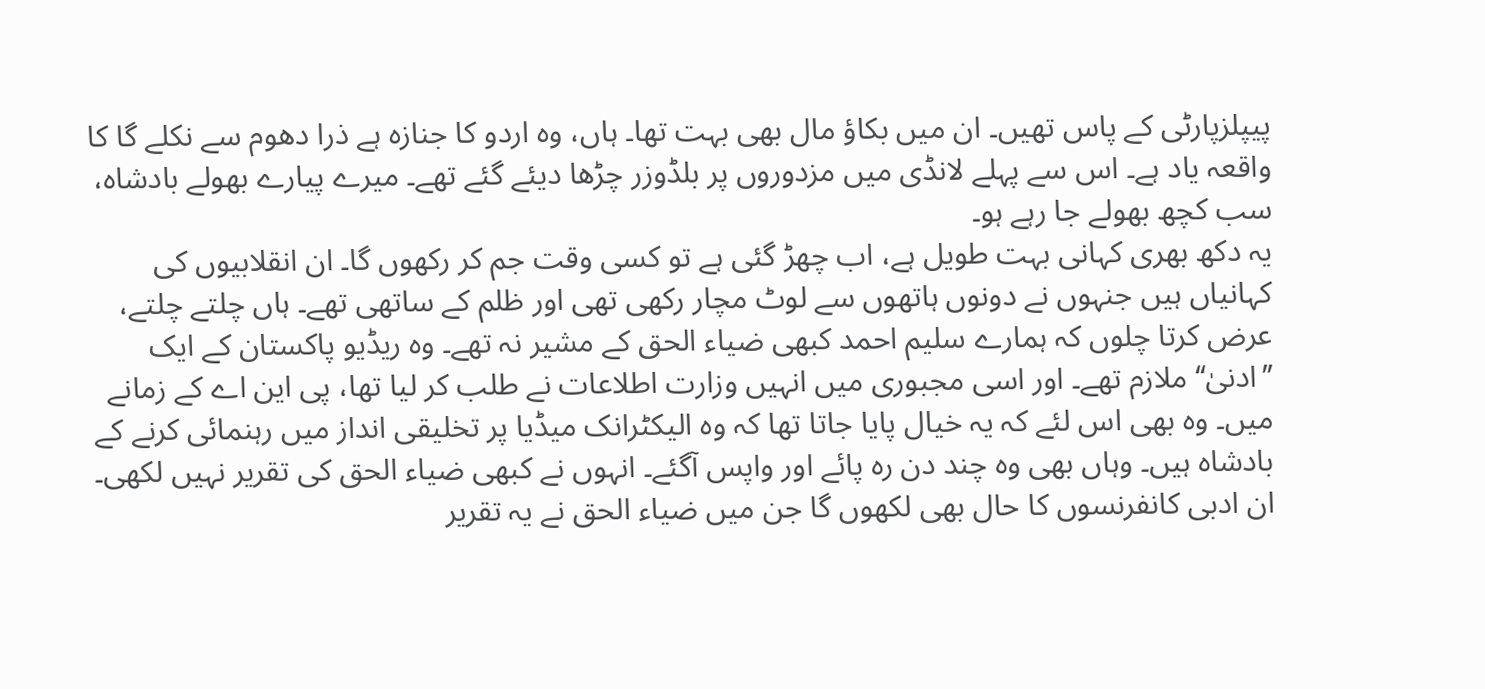پیپلزپارٹی کے پاس تھیں۔ ان میں بکاؤ مال بھی بہت تھا۔ ہاں، وہ اردو کا جنازہ ہے ذرا دھوم سے نکلے گا کا واقعہ یاد ہے۔ اس سے پہلے لانڈی میں مزدوروں پر بلڈوزر چڑھا دیئے گئے تھے۔ میرے پیارے بھولے بادشاہ، سب کچھ بھولے جا رہے ہو۔
یہ دکھ بھری کہانی بہت طویل ہے، اب چھڑ گئی ہے تو کسی وقت جم کر رکھوں گا۔ ان انقلابیوں کی کہانیاں ہیں جنہوں نے دونوں ہاتھوں سے لوٹ مچار رکھی تھی اور ظلم کے ساتھی تھے۔ ہاں چلتے چلتے، عرض کرتا چلوں کہ ہمارے سلیم احمد کبھی ضیاء الحق کے مشیر نہ تھے۔ وہ ریڈیو پاکستان کے ایک ’’ادنیٰ‘‘ ملازم تھے۔ اور اسی مجبوری میں انہیں وزارت اطلاعات نے طلب کر لیا تھا، پی این اے کے زمانے میں۔ وہ بھی اس لئے کہ یہ خیال پایا جاتا تھا کہ وہ الیکٹرانک میڈیا پر تخلیقی انداز میں رہنمائی کرنے کے بادشاہ ہیں۔ وہاں بھی وہ چند دن رہ پائے اور واپس آگئے۔ انہوں نے کبھی ضیاء الحق کی تقریر نہیں لکھی۔ ان ادبی کانفرنسوں کا حال بھی لکھوں گا جن میں ضیاء الحق نے یہ تقریر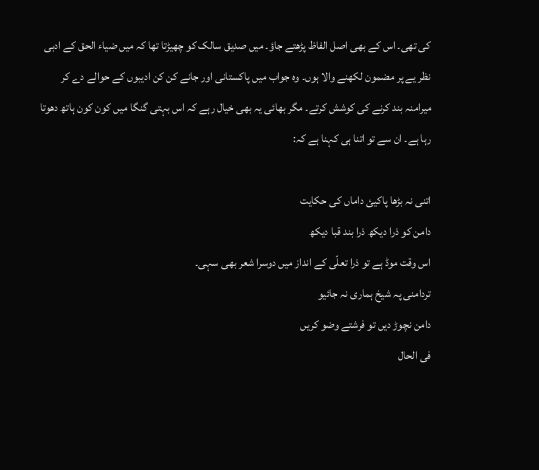کی تھی۔ اس کے بھی اصل الفاظ پڑھتے جاؤ۔ میں صدیق سالک کو چھیڑتا تھا کہ میں ضیاء الحق کے ادبی نظر یے پر مضمون لکھنے والا ہوں۔ وہ جواب میں پاکستانی اور جانے کن کن ادیبوں کے حوالے دے کر میرامنہ بند کرنے کی کوشش کرتے۔ مگر بھائی یہ بھی خیال رہے کہ اس بہتی گنگا میں کون کون ہاتھ دھوتا رہا ہے۔ ان سے تو اتنا ہی کہنا ہے کہ:

اتنی نہ بڑھا پاکیئ داماں کی حکایت
دامن کو ذرا دیکھ ذرا بند قبا دیکھ
اس وقت موڈ ہے تو ذرا تعلّی کے انداز میں دوسرا شعر بھی سہی۔
تردامنی پہ شیخ ہماری نہ جائیو
دامن نچوڑ دیں تو فرشتے وضو کریں
فی الحال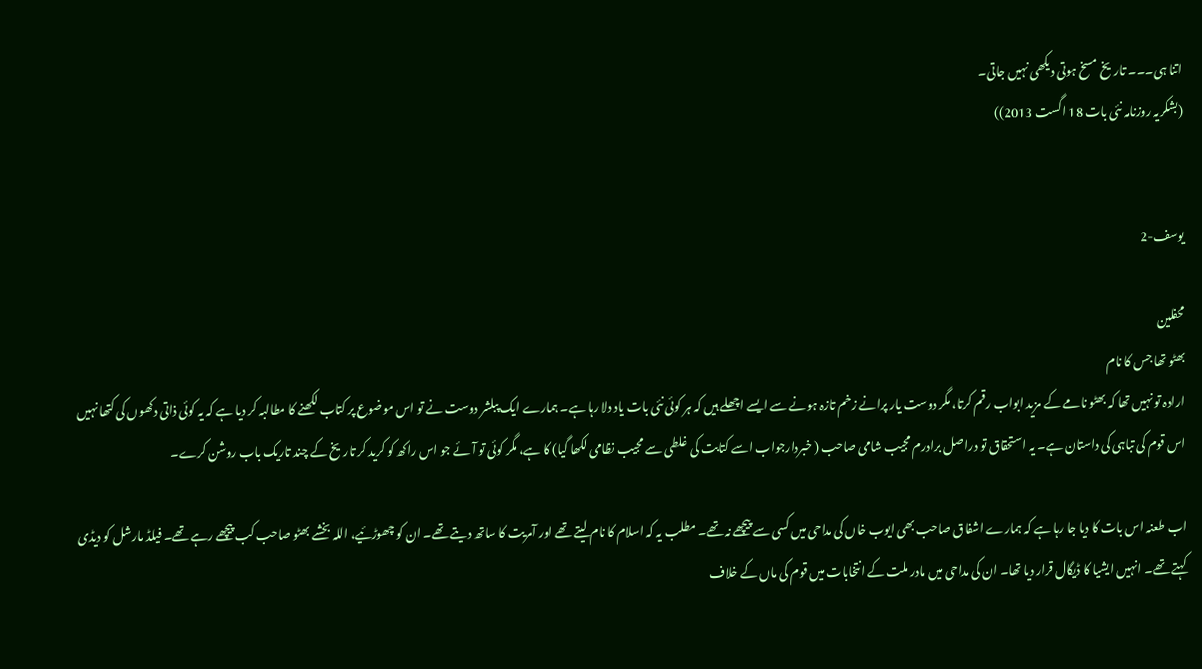اتنا ہی۔۔۔ تاریخ مسخ ہوتی دیکھی نہیں جاتی۔
(بشکریہ روزنامہ نئی بات 18 اگست 2013))


یوسف-2

محفلین
بھٹو تھا جس کا نام
ارادہ تو نہیں تھا کہ بھٹو نامے کے مزید ابواب رقم کرتا، مگر دوست یار پرانے زخم تازہ ہونے سے ایسے اچھلے ہیں کہ ہر کوئی نئی بات یاد دلا رہا ہے۔ ہمارے ایک پبلشر دوست نے تو اس موضوع پر کتاب لکھنے کا مطالبہ کر دیا ہے کہ یہ کوئی ذاتی دکھوں کی کتھا نہیں اس قوم کی تباہی کی داستان ہے۔ یہ استحقاق تو دراصل برادرم مجیب شامی صاحب ( خبردارجواب اسے کتابت کی غلطی سے مجیب نظامی لکھا گیا) کا ہے، مگر کوئی تو آئے جو اس راکھ کو کرید کر تاریخ کے چند تاریک باب روشن کرے۔

اب طعنہ اس بات کا دیا جا رہا ہے کہ ہمارے اشفاق صاحب بھی ایوب خاں کی مداحی میں کسی سے پیچھے نہ تھے۔ مطلب یہ کہ اسلام کا نام لیتے تھے اور آمریت کا ساتھ دیتے تھے۔ ان کو چھوڑئیے، اللہ بخشے بھٹو صاحب کب پیچھے رہے تھے۔ فیلڈ مارشل کو دیڈی کہتے تھے۔ انہیں ایشیا کا ڈیگال قرار دیا تھا۔ ان کی مداحی میں مادر ملت کے انتخابات میں قوم کی ماں کے خلاف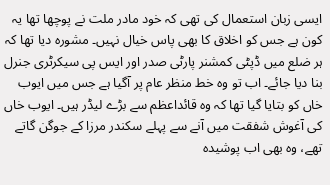ایسی زبان استعمال کی تھی کہ خود مادر ملت نے پوچھا تھا یہ کون ہے جس کو اخلاق کا بھی پاس خیال نہیں۔ مشورہ دیا تھا کہ ہر ضلع میں ڈپٹی کمشنر پارٹی صدر اور ایس پی سیکرٹری جنرل بنا دیا جائے۔ اب تو وہ خط منظر عام پر آگیا ہے جس میں ایوب خاں کو بتایا گیا تھا کہ وہ قائداعظم سے بڑے لیڈر ہیں۔ ایوب خاں کی آغوش شفقت میں آنے سے پہلے سکندر مرزا کے جوگن گاتے تھے، وہ بھی اب پوشیدہ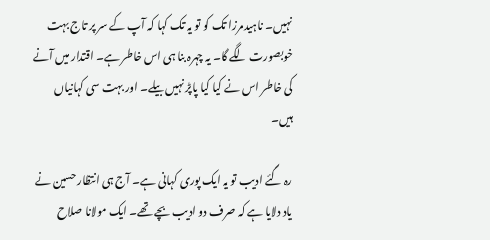نہیں۔ ناہیدمرزا تک کو تو یہ تک کہا کہ آپ کے سر پر تاج بہت خوبصورت لگے گا۔ یہ چہرہ بنا ہی اس خاطر ہے۔ اقتدار میں آنے کی خاطر اس نے کیا کیا پاپڑ نہیں بیلے۔ اور بہت سی کہانیاں ہیں۔

رہ گئے ادیب تو یہ ایک پوری کہانی ہے۔ آج ہی انتظار حسین نے یاد دلایا ہے کہ صرف دو ادیب بچے تھے۔ ایک مولانا صلاح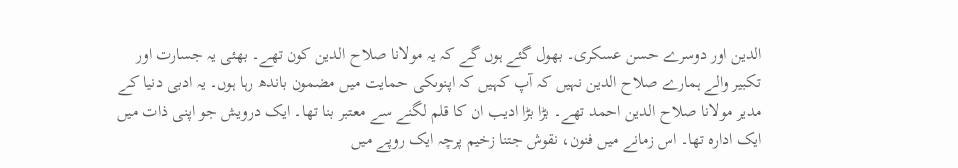الدین اور دوسرے حسن عسکری۔ بھول گئے ہوں گے کہ یہ مولانا صلاح الدین کون تھے۔ بھئی یہ جسارت اور تکبیر والے ہمارے صلاح الدین نہیں کہ آپ کہیں کہ اپنوںکی حمایت میں مضمون باندھ رہا ہوں۔ یہ ادبی دنیا کے مدیر مولانا صلاح الدین احمد تھے۔ بڑا بڑا ادیب ان کا قلم لگنے سے معتبر بنا تھا۔ ایک درویش جو اپنی ذات میں ایک ادارہ تھا۔ اس زمانے میں فنون، نقوش جتنا زخیم پرچہ ایک روپے میں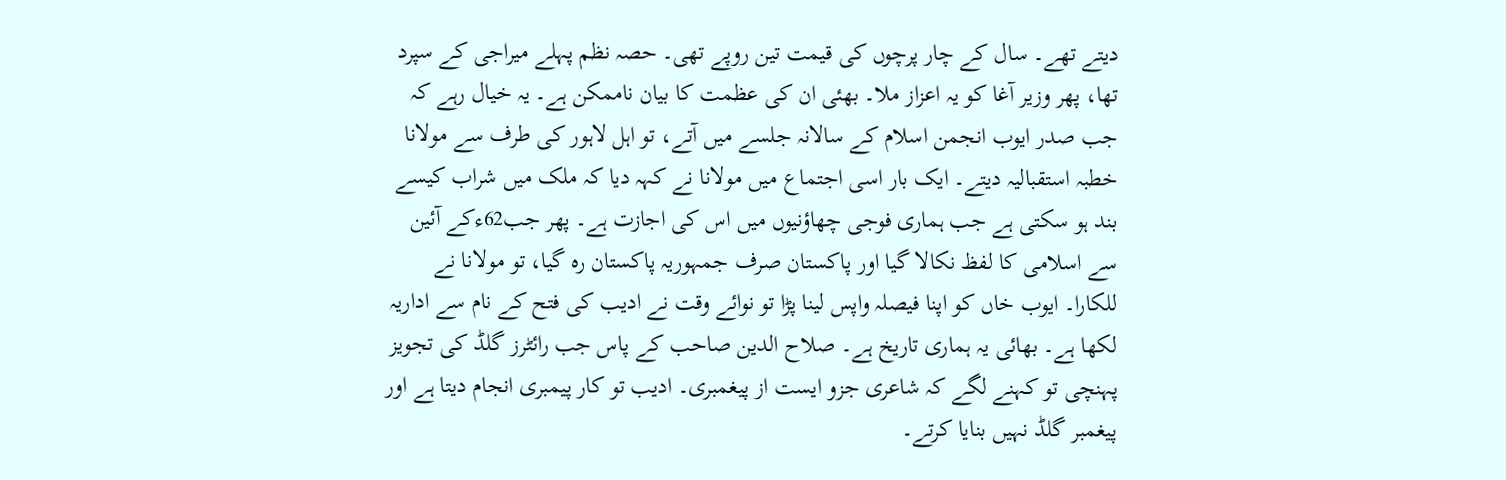دیتے تھے۔ سال کے چار پرچوں کی قیمت تین روپے تھی۔ حصہ نظم پہلے میراجی کے سپرد تھا، پھر وزیر آغا کو یہ اعزاز ملا۔ بھئی ان کی عظمت کا بیان ناممکن ہے۔ یہ خیال رہے کہ جب صدر ایوب انجمن اسلام کے سالانہ جلسے میں آتے، تو اہل لاہور کی طرف سے مولانا خطبہ استقبالیہ دیتے۔ ایک بار اسی اجتماع میں مولانا نے کہہ دیا کہ ملک میں شراب کیسے بند ہو سکتی ہے جب ہماری فوجی چھاؤنیوں میں اس کی اجازت ہے۔ پھر جب62ءکے آئین سے اسلامی کا لفظ نکالا گیا اور پاکستان صرف جمہوریہ پاکستان رہ گیا، تو مولانا نے للکارا۔ ایوب خاں کو اپنا فیصلہ واپس لینا پڑا تو نوائے وقت نے ادیب کی فتح کے نام سے اداریہ لکھا ہے۔ بھائی یہ ہماری تاریخ ہے۔ صلاح الدین صاحب کے پاس جب رائٹرز گلڈ کی تجویز پہنچی تو کہنے لگے کہ شاعری جزو ایست از پیغمبری۔ ادیب تو کار پیمبری انجام دیتا ہے اور پیغمبر گلڈ نہیں بنایا کرتے۔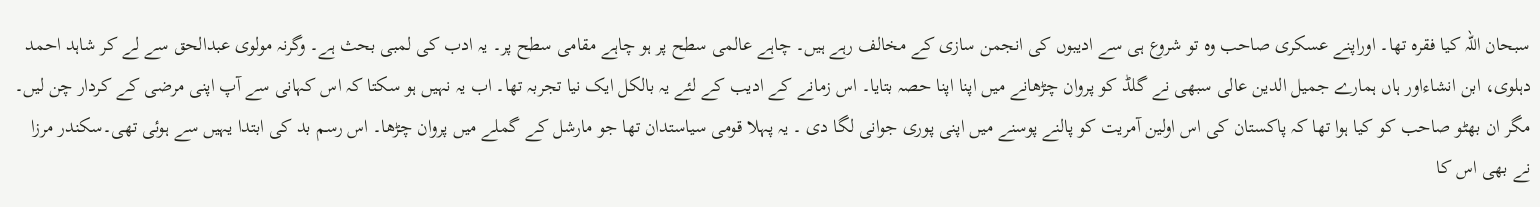سبحان اللہ کیا فقرہ تھا۔ اوراپنے عسکری صاحب وہ تو شروع ہی سے ادیبوں کی انجمن سازی کے مخالف رہے ہیں۔ چاہے عالمی سطح پر ہو چاہے مقامی سطح پر۔ یہ ادب کی لمبی بحث ہے۔ وگرنہ مولوی عبدالحق سے لے کر شاہد احمد دہلوی، ابن انشاءاور ہاں ہمارے جمیل الدین عالی سبھی نے گلڈ کو پروان چڑھانے میں اپنا اپنا حصہ بتایا۔ اس زمانے کے ادیب کے لئے یہ بالکل ایک نیا تجربہ تھا۔ اب یہ نہیں ہو سکتا کہ اس کہانی سے آپ اپنی مرضی کے کردار چن لیں۔ مگر ان بھٹو صاحب کو کیا ہوا تھا کہ پاکستان کی اس اولین آمریت کو پالنے پوسنے میں اپنی پوری جوانی لگا دی ۔ یہ پہلا قومی سیاستدان تھا جو مارشل کے گملے میں پروان چڑھا۔ اس رسم بد کی ابتدا یہیں سے ہوئی تھی۔سکندر مرزا نے بھی اس کا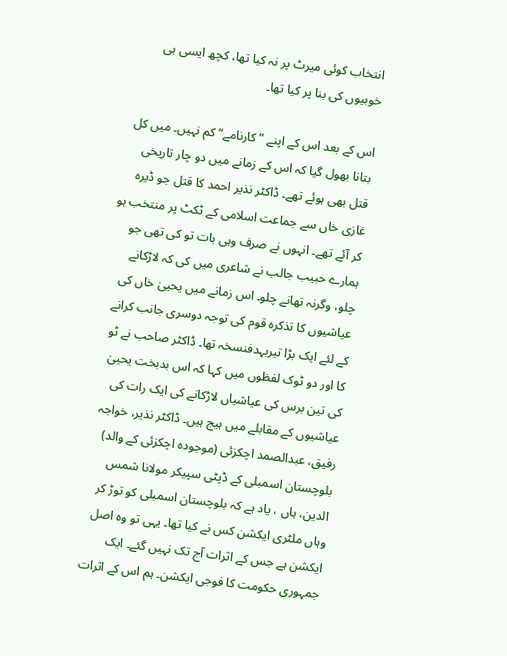انتخاب کوئی میرٹ پر نہ کیا تھا، کچھ ایسی ہی خوبیوں کی بنا پر کیا تھا۔

اس کے بعد اس کے اپنے ”کارنامے“ کم نہیں۔ میں کل بتانا بھول گیا کہ اس کے زمانے میں دو چار تاریخی قتل بھی ہوئے تھے۔ ڈاکٹر نذیر احمد کا قتل جو ڈیرہ غازی خاں سے جماعت اسلامی کے ٹکٹ پر منتخب ہو کر آئے تھے۔ انہوں نے صرف وہی بات تو کی تھی جو ہمارے حبیب جالب نے شاعری میں کی کہ لاڑکانے چلو، وگرنہ تھانے چلو۔ اس زمانے میں یحییٰ خاں کی عیاشیوں کا تذکرہ قوم کی توجہ دوسری جانب کرانے کے لئے ایک بڑا تیربہدفنسخہ تھا۔ ڈاکٹر صاحب نے ٹو کا اور دو ٹوک لفظوں میں کہا کہ اس بدبخت یحییٰ کی تین برس کی عیاشیاں لاڑکانے کی ایک رات کی عیاشیوں کے مقابلے میں ہیج ہیں۔ ڈاکٹر نذیر، خواجہ رفیق، عبدالصمد اچکزئی (موجودہ اچکزئی کے والد) بلوچستان اسمبلی کے ڈپٹی سپیکر مولانا شمس الدین، ہاں ، یاد ہے کہ بلوچستان اسمبلی کو توڑ کر وہاں ملٹری ایکشن کس نے کیا تھا۔ یہی تو وہ اصل ایکشن ہے جس کے اثرات آج تک نہیں گئے۔ ایک جمہوری حکومت کا فوجی ایکشن۔ ہم اس کے اثرات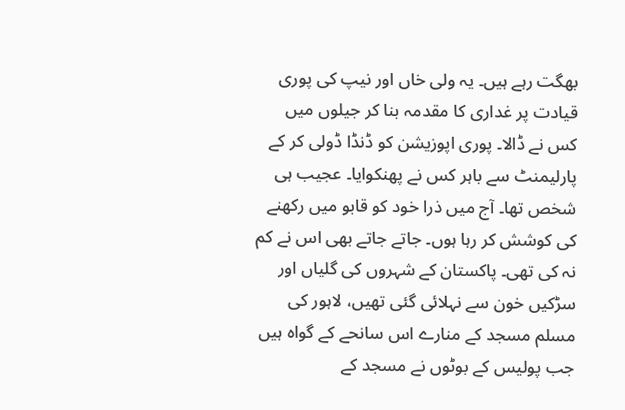بھگت رہے ہیں۔ یہ ولی خاں اور نیپ کی پوری قیادت پر غداری کا مقدمہ بنا کر جیلوں میں کس نے ڈالا۔ پوری اپوزیشن کو ڈنڈا ڈولی کر کے پارلیمنٹ سے باہر کس نے پھنکوایا۔ عجیب ہی شخص تھا۔ آج میں ذرا خود کو قابو میں رکھنے کی کوشش کر رہا ہوں۔ جاتے جاتے بھی اس نے کم نہ کی تھی۔ پاکستان کے شہروں کی گلیاں اور سڑکیں خون سے نہلائی گئی تھیں، لاہور کی مسلم مسجد کے منارے اس سانحے کے گواہ ہیں جب پولیس کے بوٹوں نے مسجد کے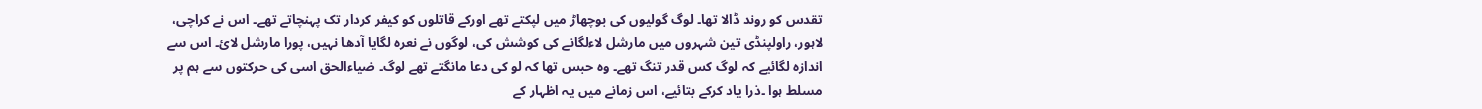تقدس کو روند ڈالا تھا۔ لوگ گولیوں کی بوچھاڑ میں لپکتے تھے اورکے قاتلوں کو کیفر کردار تک پہنچاتے تھے۔ اس نے کراچی، لاہور، راولپنڈی تین شہروں میں مارشل لاءلگانے کی کوشش کی، لوگوں نے نعرہ لگایا آدھا نہیں، پورا مارشل لائ۔ اس سے اندازہ لگائیے کہ لوگ کس قدر تنگ تھے۔ وہ حبس تھا کہ لو کی دعا مانگتے تھے لوگ۔ ضیاءالحق اسی کی حرکتوں سے ہم پر مسلط ہوا ۔ذرا یاد کرکے بتائیے، اس زمانے میں یہ اظہار کے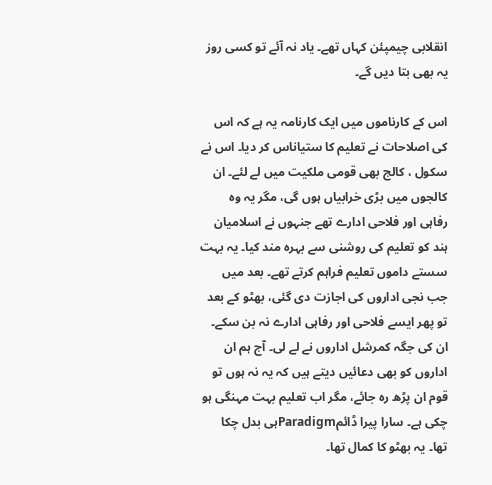انقلابی چیمپئن کہاں تھے۔ یاد نہ آئے تو کسی روز یہ بھی بتا دیں گے۔

اس کے کارناموں میں ایک کارنامہ یہ ہے کہ اس کی اصلاحات نے تعلیم کا ستیاناس کر دیا۔ اس نے سکول ، کالج بھی قومی ملکیت میں لے لئے۔ ان کالجوں میں بڑی خرابیاں ہوں گی، مگر یہ وہ رفاہی اور فلاحی ادارے تھے جنہوں نے اسلامیان ہند کو تعلیم کی روشنی سے بہرہ مند کیا۔ یہ بہت سستے داموں تعلیم فراہم کرتے تھے۔ بعد میں جب نجی اداروں کی اجازت دی گئی، بھٹو کے بعد تو پھر ایسے فلاحی اور رفاہی ادارے نہ بن سکے۔ ان کی جگہ کمرشل اداروں نے لے لی۔ آج ہم ان اداروں کو بھی دعائیں دیتے ہیں کہ یہ نہ ہوں تو قوم ان پڑھ رہ جائے، مگر اب تعلیم بہت مہنگی ہو چکی ہے۔ سارا پیرا ڈائمParadigmہی بدل چکا تھا۔ یہ بھٹو کا کمال تھا۔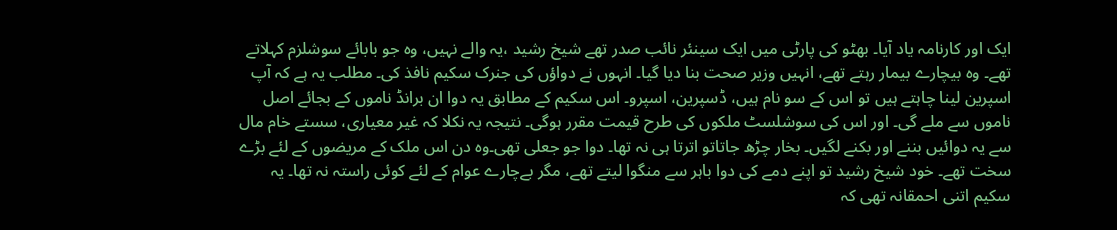ایک اور کارنامہ یاد آیا۔ بھٹو کی پارٹی میں ایک سینئر نائب صدر تھے شیخ رشید ،یہ والے نہیں، وہ جو بابائے سوشلزم کہلاتے تھے۔ وہ بیچارے بیمار رہتے تھے، انہیں وزیر صحت بنا دیا گیا۔ انہوں نے دواؤں کی جنرک سکیم نافذ کی۔ مطلب یہ ہے کہ آپ اسپرین لینا چاہتے ہیں تو اس کے سو نام ہیں، ڈسپرین، اسپرو۔ اس سکیم کے مطابق یہ دوا ان برانڈ ناموں کے بجائے اصل ناموں سے ملے گی۔ اور اس کی سوشلسٹ ملکوں کی طرح قیمت مقرر ہوگی۔ نتیجہ یہ نکلا کہ غیر معیاری، سستے خام مال سے یہ دوائیں بننے اور بکنے لگیں۔ بخار چڑھ جاتاتو اترتا ہی نہ تھا۔ دوا جو جعلی تھی۔وہ دن اس ملک کے مریضوں کے لئے بڑے سخت تھے۔ خود شیخ رشید تو اپنے دمے کی دوا باہر سے منگوا لیتے تھے، مگر بےچارے عوام کے لئے کوئی راستہ نہ تھا۔ یہ سکیم اتنی احمقانہ تھی کہ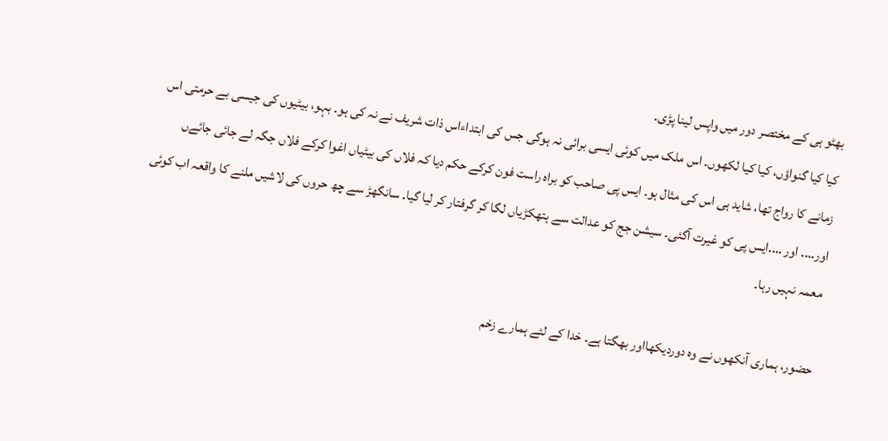بھٹو ہی کے مختصر دور میں واپس لینا پڑی۔
کیا کیا گنواؤں، کیا کیا لکھوں۔ اس ملک میں کوئی ایسی برائی نہ ہوگی جس کی ابتداءاس ذات شریف نے نہ کی ہو۔ بہو، بیٹیوں کی جیسی بے حرمتی اس زمانے کا رواج تھا، شاید ہی اس کی مثال ہو۔ ایس پی صاحب کو براہ راست فون کرکے حکم دیا کہ فلاں کی بیٹیاں اغوا کرکے فلاں جگہ لے جائی جائےں اور…. اور ….ایس پی کو غیرت آگئی۔ سیشن جج کو عدالت سے ہتھکڑیاں لگا کر گرفتار کر لیا گیا۔ سانگھڑ سے چھ حروں کی لاشیں ملنے کا واقعہ اب کوئی معمہ نہیں رہا۔

حضور، ہماری آنکھوں نے وہ دوردیکھااور بھگتا ہے۔ خدا کے لئے ہمارے زخم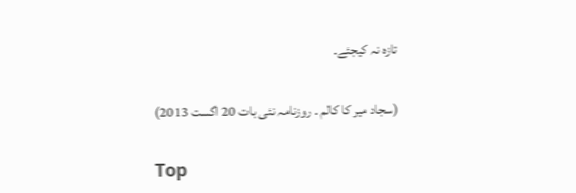تازہ نہ کیجئے۔

(سجاد میر کا کالم ۔ روزنامہ نئی بات 20 اگست 2013)

Top